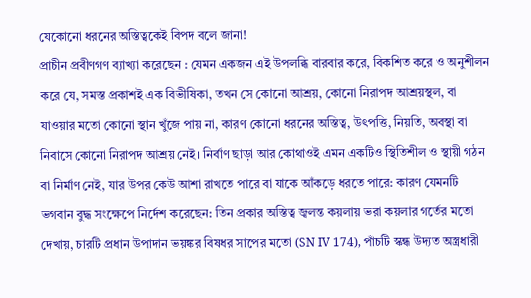যেকোনো ধরনের অস্তিত্বকেই বিপদ বলে জানা!
প্রাচীন প্রবীণগণ ব্যাখ্যা করেছেন : যেমন একজন এই উপলব্ধি বারবার করে, বিকশিত করে ও অনুশীলন করে যে, সমস্ত প্রকাশই এক বিভীষিকা, তখন সে কোনো আশ্রয়, কোনো নিরাপদ আশ্রয়স্থল, বা যাওয়ার মতো কোনো স্থান খুঁজে পায় না, কারণ কোনো ধরনের অস্তিত্ব, উৎপত্তি, নিয়তি, অবস্থা বা নিবাসে কোনো নিরাপদ আশ্রয় নেই। নির্বাণ ছাড়া আর কোথাওই এমন একটিও স্থিতিশীল ও স্থায়ী গঠন বা নির্মাণ নেই, যার উপর কেউ আশা রাখতে পারে বা যাকে আঁকড়ে ধরতে পারে: কারণ যেমনটি ভগবান বুদ্ধ সংক্ষেপে নির্দেশ করেছেন: তিন প্রকার অস্তিত্ব জ্বলন্ত কয়লায় ভরা কয়লার গর্তের মতো দেখায়, চারটি প্রধান উপাদান ভয়ঙ্কর বিষধর সাপের মতো (SN IV 174), পাঁচটি স্কন্ধ উদ্যত অস্ত্রধারী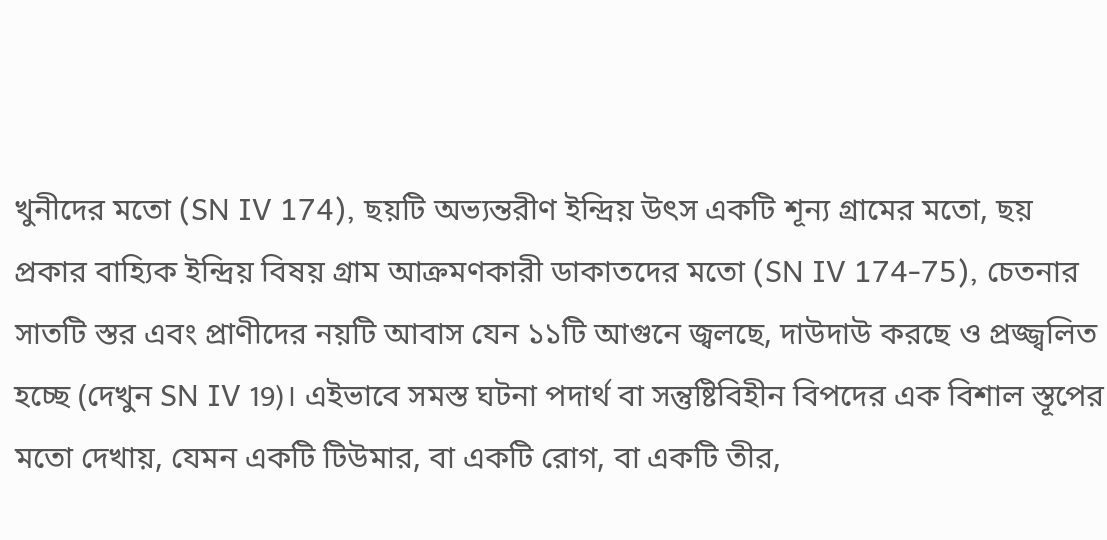খুনীদের মতো (SN IV 174), ছয়টি অভ্যন্তরীণ ইন্দ্রিয় উৎস একটি শূন্য গ্রামের মতো, ছয় প্রকার বাহ্যিক ইন্দ্রিয় বিষয় গ্রাম আক্রমণকারী ডাকাতদের মতো (SN IV 174-75), চেতনার সাতটি স্তর এবং প্রাণীদের নয়টি আবাস যেন ১১টি আগুনে জ্বলছে, দাউদাউ করছে ও প্রজ্জ্বলিত হচ্ছে (দেখুন SN IV 19)। এইভাবে সমস্ত ঘটনা পদার্থ বা সন্তুষ্টিবিহীন বিপদের এক বিশাল স্তূপের মতো দেখায়, যেমন একটি টিউমার, বা একটি রোগ, বা একটি তীর,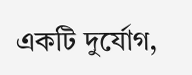একটি দুর্যোগ,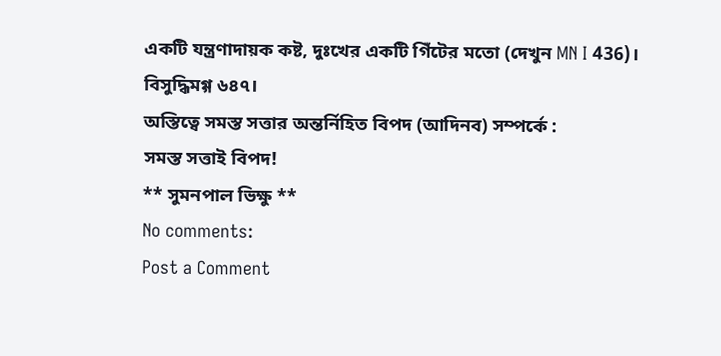একটি যন্ত্রণাদায়ক কষ্ট, দুঃখের একটি গিঁটের মতো (দেখুন MN I 436)। বিসুদ্ধিমগ্গ ৬৪৭।
অস্তিত্বে সমস্ত সত্তার অন্তর্নিহিত বিপদ (আদিনব) সম্পর্কে :
সমস্ত সত্তাই বিপদ!
** সুমনপাল ভিক্ষু **
No comments:
Post a Comment